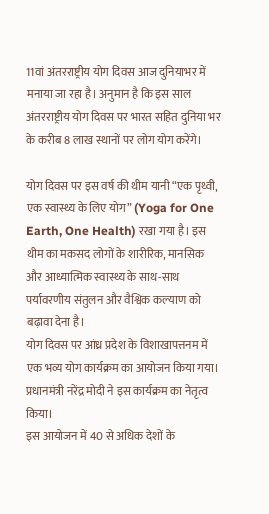11वां अंतरराष्ट्रीय योग दिवस आज दुनियाभर में मनाया जा रहा है। अनुमान है कि इस साल अंतरराष्ट्रीय योग दिवस पर भारत सहित दुनिया भर के करीब 8 लाख स्थानों पर लोग योग करेंगे।

योग दिवस पर इस वर्ष की थीम यानी “एक पृथ्वी, एक स्वास्थ्य के लिए योग” (Yoga for One Earth, One Health) रखा गया है। इस थीम का मकसद लोगों के शारीरिक, मानसिक और आध्यात्मिक स्वास्थ्य के साथ-साथ पर्यावरणीय संतुलन और वैश्विक कल्याण को बढ़ावा देना है।
योग दिवस पर आंध्र प्रदेश के विशाखापत्तनम में एक भव्य योग कार्यक्रम का आयोजन किया गया। प्रधानमंत्री नरेंद्र मोदी ने इस कार्यक्रम का नेतृत्व किया।
इस आयोजन में 40 से अधिक देशों के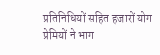प्रतिनिधियों सहित हजारों योग प्रेमियों ने भाग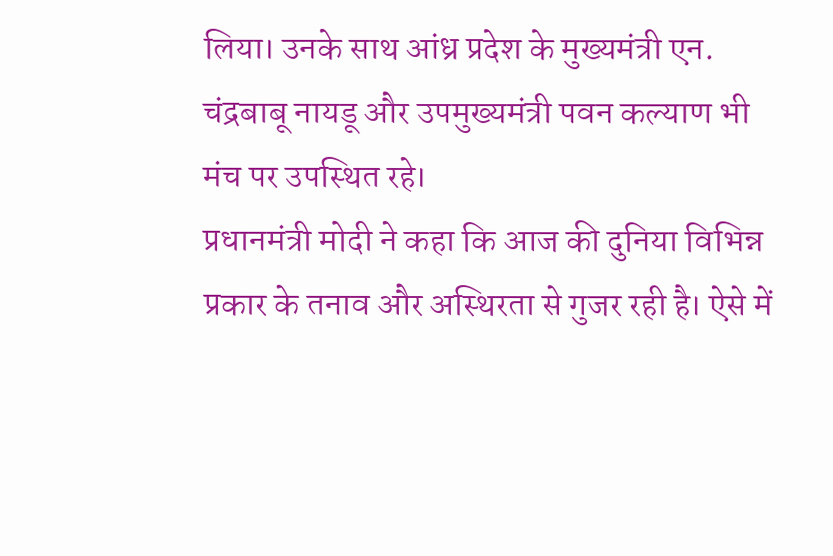लिया। उनके साथ आंध्र प्रदेश के मुख्यमंत्री एन. चंद्रबाबू नायडू और उपमुख्यमंत्री पवन कल्याण भी मंच पर उपस्थित रहे।
प्रधानमंत्री मोदी ने कहा कि आज की दुनिया विभिन्न प्रकार के तनाव और अस्थिरता से गुजर रही है। ऐसे में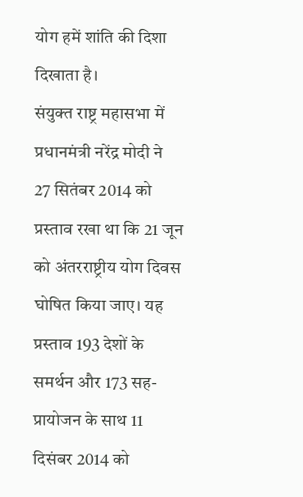योग हमें शांति की दिशा दिखाता है।
संयुक्त राष्ट्र महासभा में प्रधानमंत्री नरेंद्र मोदी ने 27 सितंबर 2014 को प्रस्ताव रखा था कि 21 जून को अंतरराष्ट्रीय योग दिवस घोषित किया जाए। यह प्रस्ताव 193 देशों के समर्थन और 173 सह-प्रायोजन के साथ 11 दिसंबर 2014 को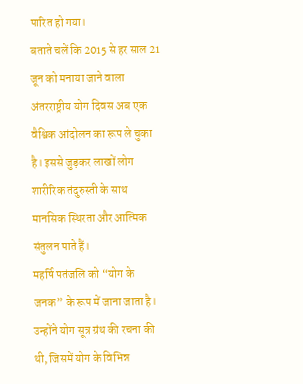पारित हो गया।
बताते चलें कि 2015 से हर साल 21 जून को मनाया जाने वाला अंतरराष्ट्रीय योग दिवस अब एक वैश्विक आंदोलन का रूप ले चुका है। इससे जुड़कर लाखों लोग शारीरिक तंदुरुस्ती के साथ मानसिक स्थिरता और आत्मिक संतुलन पाते हैं।
महर्षि पतंजलि को “योग के जनक” के रूप में जाना जाता है। उन्होंने योग सूत्र ग्रंथ की रचना की थी, जिसमें योग के विभिन्न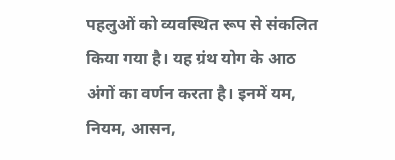पहलुओं को व्यवस्थित रूप से संकलित किया गया है। यह ग्रंथ योग के आठ अंगों का वर्णन करता है। इनमें यम, नियम, आसन,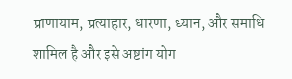प्राणायाम, प्रत्याहार, धारणा, ध्यान, और समाधि शामिल है और इसे अष्टांग योग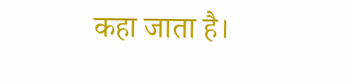कहा जाता है।